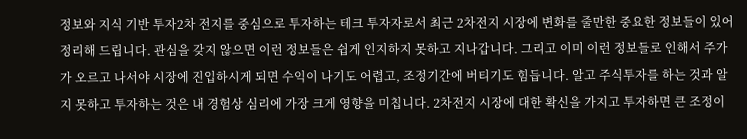정보와 지식 기반 투자2차 전지를 중심으로 투자하는 테크 투자자로서 최근 2차전지 시장에 변화를 줄만한 중요한 정보들이 있어 정리해 드립니다. 관심을 갖지 않으면 이런 정보들은 쉽게 인지하지 못하고 지나갑니다. 그리고 이미 이런 정보들로 인해서 주가가 오르고 나서야 시장에 진입하시게 되면 수익이 나기도 어렵고, 조정기간에 버티기도 힘듭니다. 알고 주식투자를 하는 것과 알지 못하고 투자하는 것은 내 경험상 심리에 가장 크게 영향을 미칩니다. 2차전지 시장에 대한 확신을 가지고 투자하면 큰 조정이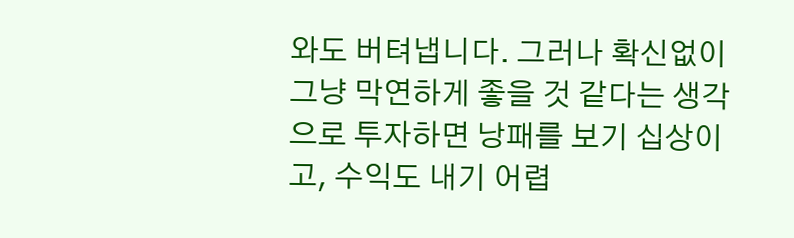와도 버텨냅니다. 그러나 확신없이 그냥 막연하게 좋을 것 같다는 생각으로 투자하면 낭패를 보기 십상이고, 수익도 내기 어렵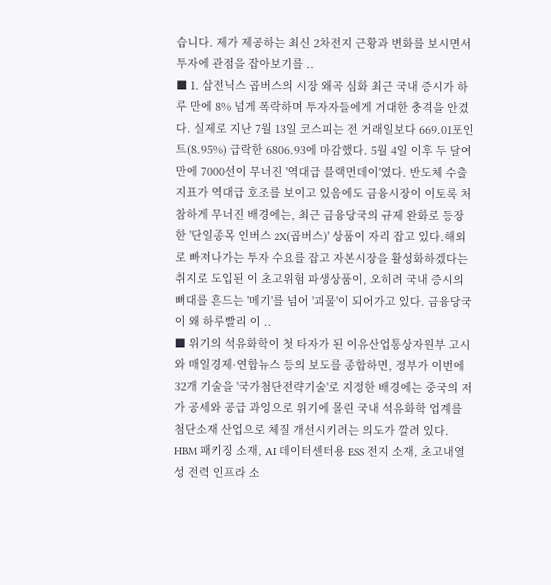습니다. 제가 제공하는 최신 2차전지 근황과 변화를 보시면서 투자에 관점을 잡아보기를 ..
■ 1. 삼전닉스 곱버스의 시장 왜곡 심화 최근 국내 증시가 하루 만에 8% 넘게 폭락하며 투자자들에게 거대한 충격을 안겼다. 실제로 지난 7월 13일 코스피는 전 거래일보다 669.01포인트(8.95%) 급락한 6806.93에 마감했다. 5월 4일 이후 두 달여 만에 7000선이 무너진 '역대급 블랙먼데이'였다. 반도체 수출 지표가 역대급 호조를 보이고 있음에도 금융시장이 이토록 처참하게 무너진 배경에는, 최근 금융당국의 규제 완화로 등장한 '단일종목 인버스 2X(곱버스)' 상품이 자리 잡고 있다.해외로 빠져나가는 투자 수요를 잡고 자본시장을 활성화하겠다는 취지로 도입된 이 초고위험 파생상품이, 오히려 국내 증시의 뼈대를 흔드는 '메기'를 넘어 '괴물'이 되어가고 있다. 금융당국이 왜 하루빨리 이 ..
■ 위기의 석유화학이 첫 타자가 된 이유산업통상자원부 고시와 매일경제·연합뉴스 등의 보도를 종합하면, 정부가 이번에 32개 기술을 '국가첨단전략기술'로 지정한 배경에는 중국의 저가 공세와 공급 과잉으로 위기에 몰린 국내 석유화학 업계를 첨단소재 산업으로 체질 개선시키려는 의도가 깔려 있다. HBM 패키징 소재, AI 데이터센터용 ESS 전지 소재, 초고내열성 전력 인프라 소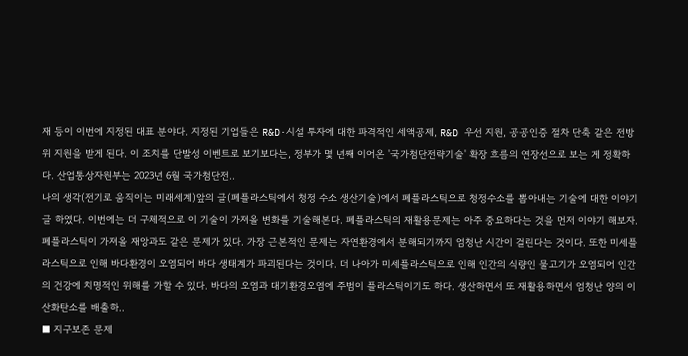재 등이 이번에 지정된 대표 분야다. 지정된 기업들은 R&D·시설 투자에 대한 파격적인 세액공제, R&D 우선 지원, 공공인증 절차 단축 같은 전방위 지원을 받게 된다. 이 조치를 단발성 이벤트로 보기보다는, 정부가 몇 년째 이어온 '국가첨단전략기술' 확장 흐름의 연장선으로 보는 게 정확하다. 산업통상자원부는 2023년 6월 국가첨단전..
나의 생각(전기로 움직이는 미래세계)앞의 글(폐플라스틱에서 청정 수소 생산기술)에서 폐플라스틱으로 청정수소를 뽑아내는 기술에 대한 이야기글 하였다. 이번에는 더 구체적으로 이 기술이 가져올 변화를 기술해본다. 폐플라스틱의 재활용문제는 아주 중요하다는 것을 먼저 이야기 해보자. 폐플라스틱이 가져올 재앙과도 같은 문제가 있다. 가장 근본적인 문제는 자연환경에서 분해되기까지 엄청난 시간이 걸린다는 것이다. 또한 미세플라스틱으로 인해 바다환경이 오염되어 바다 생태계가 파괴된다는 것이다. 더 나아가 미세플라스틱으로 인해 인간의 식량인 물고기가 오염되어 인간의 건강에 치명적인 위해를 가할 수 있다. 바다의 오염과 대기환경오염에 주범이 플라스틱이기도 하다. 생산하면서 또 재활용하면서 엄청난 양의 이산화탄소를 배출하..
■ 지구보존 문제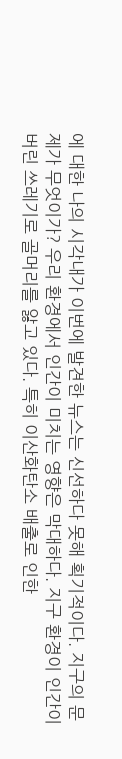에 대한 나의 시각내가 이번에 발견한 뉴스는 신선하다 못해 획기적이다. 지구의 문제가 무엇이가? 우리 환경에서 인간이 미치는 영향은 막대하다. 지구 환경이 인간이 버린 쓰레기로 골머리를 앓고 있다. 특히 이산화탄소 배출로 인한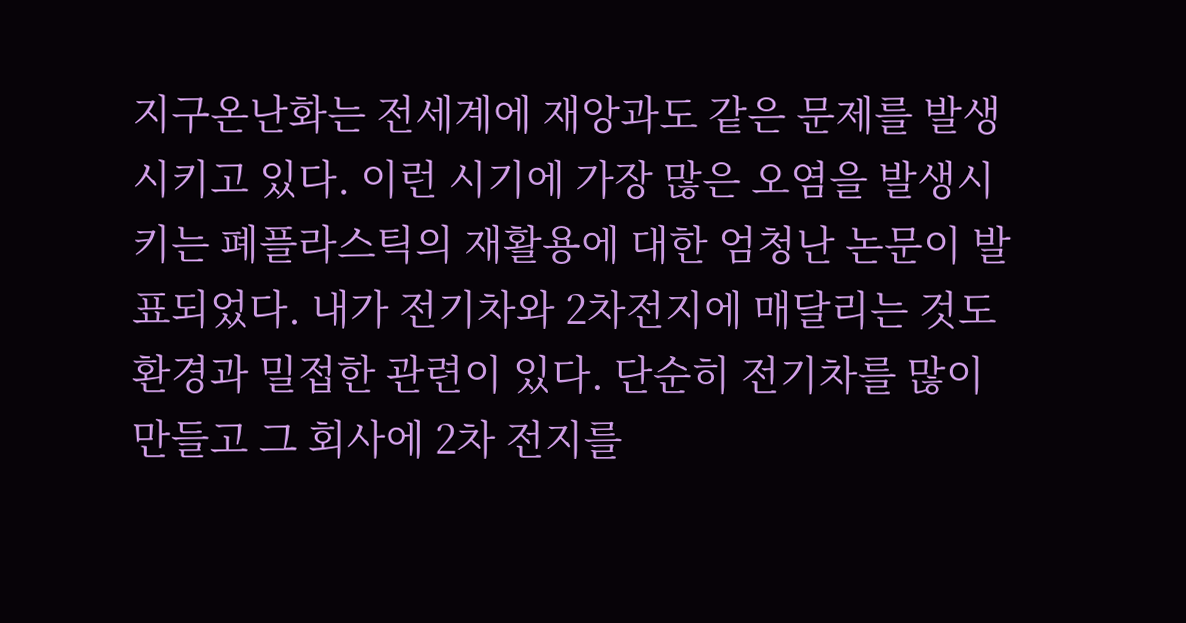지구온난화는 전세계에 재앙과도 같은 문제를 발생시키고 있다. 이런 시기에 가장 많은 오염을 발생시키는 폐플라스틱의 재활용에 대한 엄청난 논문이 발표되었다. 내가 전기차와 2차전지에 매달리는 것도 환경과 밀접한 관련이 있다. 단순히 전기차를 많이 만들고 그 회사에 2차 전지를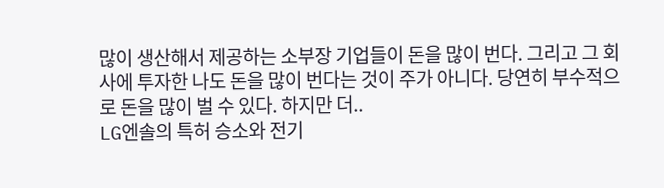많이 생산해서 제공하는 소부장 기업들이 돈을 많이 번다. 그리고 그 회사에 투자한 나도 돈을 많이 번다는 것이 주가 아니다. 당연히 부수적으로 돈을 많이 벌 수 있다. 하지만 더..
LG엔솔의 특허 승소와 전기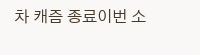차 캐즘 종료이번 소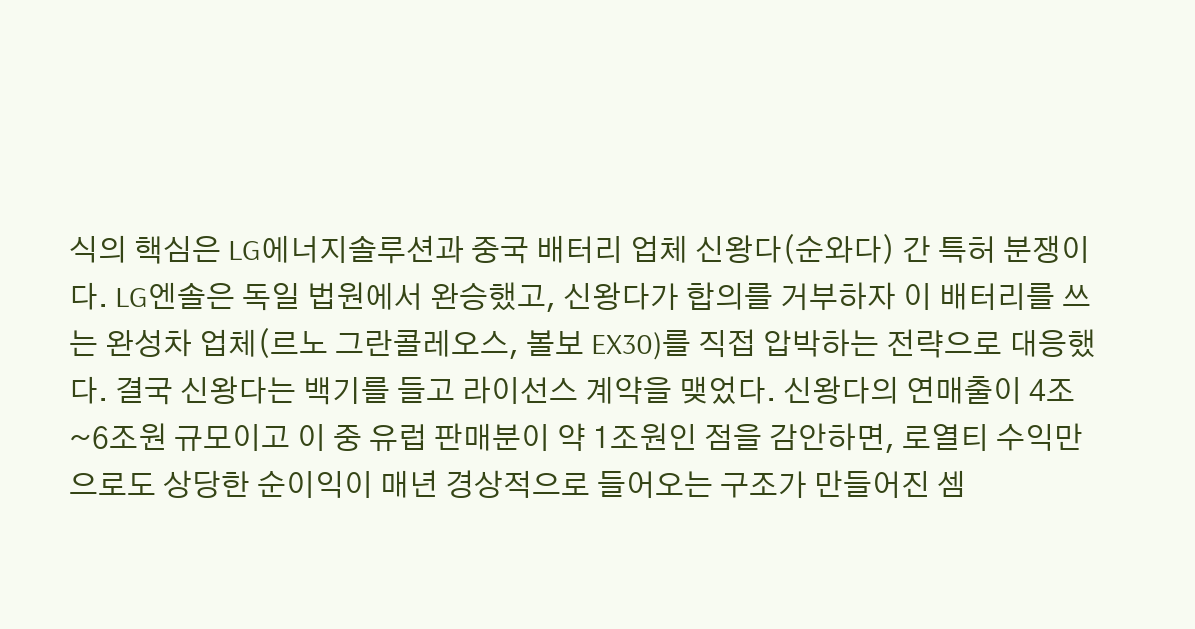식의 핵심은 LG에너지솔루션과 중국 배터리 업체 신왕다(순와다) 간 특허 분쟁이다. LG엔솔은 독일 법원에서 완승했고, 신왕다가 합의를 거부하자 이 배터리를 쓰는 완성차 업체(르노 그란콜레오스, 볼보 EX30)를 직접 압박하는 전략으로 대응했다. 결국 신왕다는 백기를 들고 라이선스 계약을 맺었다. 신왕다의 연매출이 4조~6조원 규모이고 이 중 유럽 판매분이 약 1조원인 점을 감안하면, 로열티 수익만으로도 상당한 순이익이 매년 경상적으로 들어오는 구조가 만들어진 셈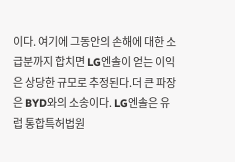이다. 여기에 그동안의 손해에 대한 소급분까지 합치면 LG엔솔이 얻는 이익은 상당한 규모로 추정된다.더 큰 파장은 BYD와의 소송이다. LG엔솔은 유럽 통합특허법원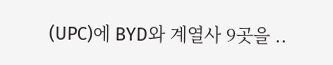(UPC)에 BYD와 계열사 9곳을 ..